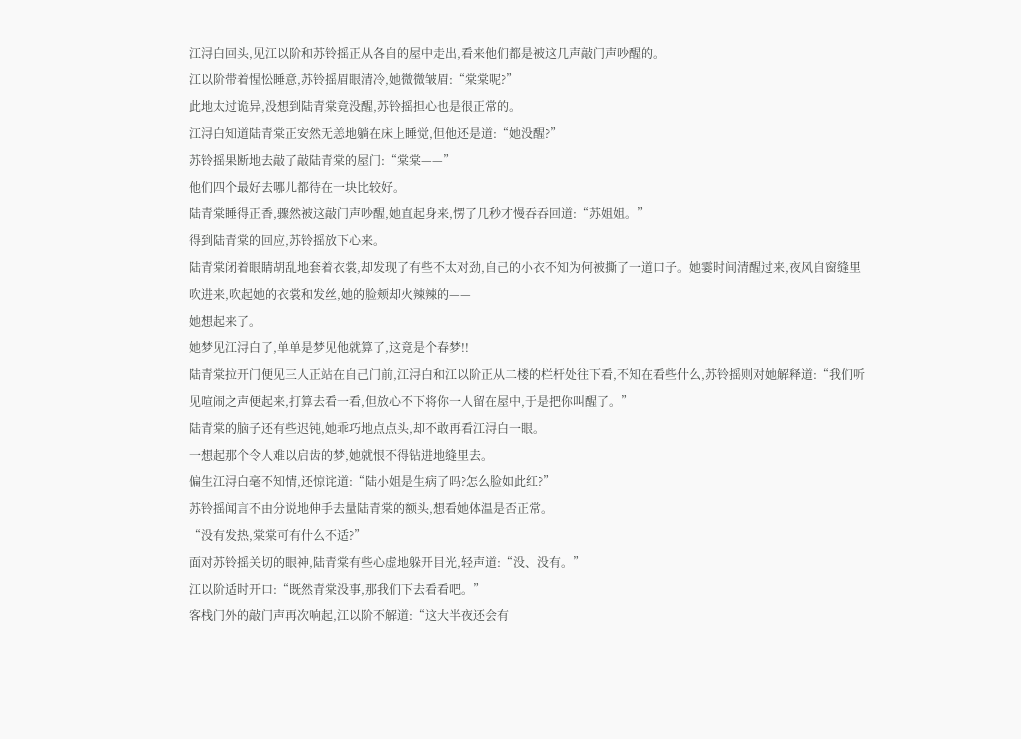江浔白回头,见江以阶和苏铃摇正从各自的屋中走出,看来他们都是被这几声敲门声吵醒的。
江以阶带着惺忪睡意,苏铃摇眉眼清冷,她微微皱眉:“棠棠呢?”
此地太过诡异,没想到陆青棠竟没醒,苏铃摇担心也是很正常的。
江浔白知道陆青棠正安然无恙地躺在床上睡觉,但他还是道:“她没醒?”
苏铃摇果断地去敲了敲陆青棠的屋门:“棠棠——”
他们四个最好去哪儿都待在一块比较好。
陆青棠睡得正香,骤然被这敲门声吵醒,她直起身来,愣了几秒才慢吞吞回道:“苏姐姐。”
得到陆青棠的回应,苏铃摇放下心来。
陆青棠闭着眼睛胡乱地套着衣裳,却发现了有些不太对劲,自己的小衣不知为何被撕了一道口子。她霎时间清醒过来,夜风自窗缝里吹进来,吹起她的衣裳和发丝,她的脸颊却火辣辣的——
她想起来了。
她梦见江浔白了,单单是梦见他就算了,这竟是个春梦!!
陆青棠拉开门便见三人正站在自己门前,江浔白和江以阶正从二楼的栏杆处往下看,不知在看些什么,苏铃摇则对她解释道:“我们听见喧闹之声便起来,打算去看一看,但放心不下将你一人留在屋中,于是把你叫醒了。”
陆青棠的脑子还有些迟钝,她乖巧地点点头,却不敢再看江浔白一眼。
一想起那个令人难以启齿的梦,她就恨不得钻进地缝里去。
偏生江浔白毫不知情,还惊诧道:“陆小姐是生病了吗?怎么脸如此红?”
苏铃摇闻言不由分说地伸手去量陆青棠的额头,想看她体温是否正常。
“没有发热,棠棠可有什么不适?”
面对苏铃摇关切的眼神,陆青棠有些心虚地躲开目光,轻声道:“没、没有。”
江以阶适时开口:“既然青棠没事,那我们下去看看吧。”
客栈门外的敲门声再次响起,江以阶不解道:“这大半夜还会有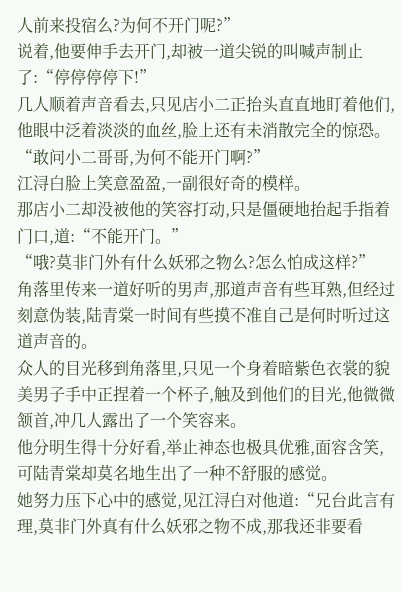人前来投宿么?为何不开门呢?”
说着,他要伸手去开门,却被一道尖锐的叫喊声制止了:“停停停停下!”
几人顺着声音看去,只见店小二正抬头直直地盯着他们,他眼中泛着淡淡的血丝,脸上还有未消散完全的惊恐。
“敢问小二哥哥,为何不能开门啊?”
江浔白脸上笑意盈盈,一副很好奇的模样。
那店小二却没被他的笑容打动,只是僵硬地抬起手指着门口,道:“不能开门。”
“哦?莫非门外有什么妖邪之物么?怎么怕成这样?”
角落里传来一道好听的男声,那道声音有些耳熟,但经过刻意伪装,陆青棠一时间有些摸不准自己是何时听过这道声音的。
众人的目光移到角落里,只见一个身着暗紫色衣裳的貌美男子手中正捏着一个杯子,触及到他们的目光,他微微颔首,冲几人露出了一个笑容来。
他分明生得十分好看,举止神态也极具优雅,面容含笑,可陆青棠却莫名地生出了一种不舒服的感觉。
她努力压下心中的感觉,见江浔白对他道:“兄台此言有理,莫非门外真有什么妖邪之物不成,那我还非要看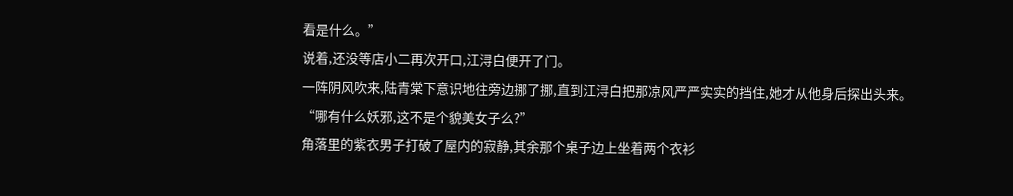看是什么。”
说着,还没等店小二再次开口,江浔白便开了门。
一阵阴风吹来,陆青棠下意识地往旁边挪了挪,直到江浔白把那凉风严严实实的挡住,她才从他身后探出头来。
“哪有什么妖邪,这不是个貌美女子么?”
角落里的紫衣男子打破了屋内的寂静,其余那个桌子边上坐着两个衣衫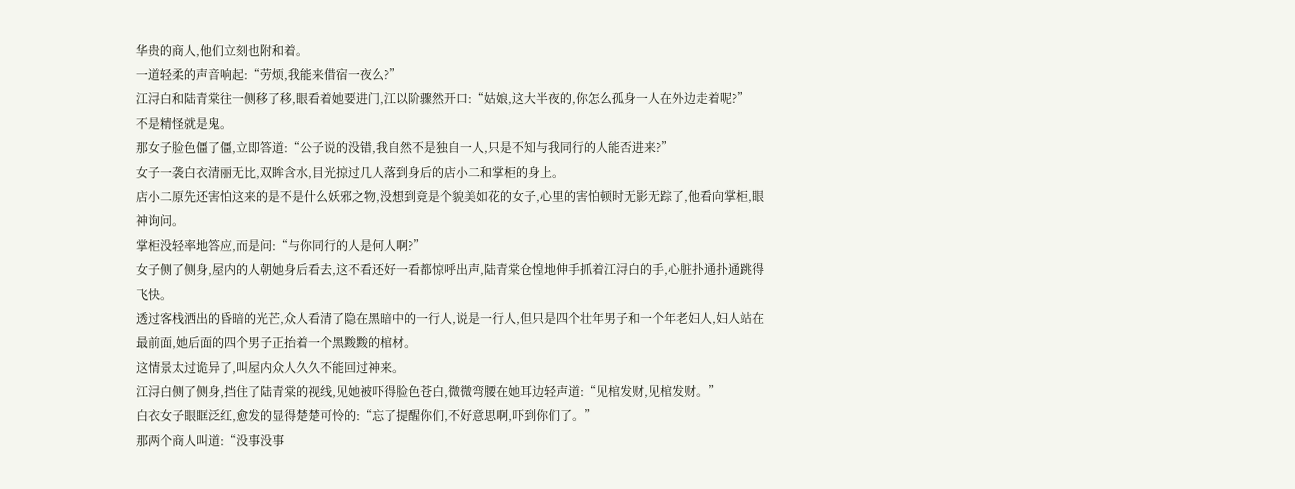华贵的商人,他们立刻也附和着。
一道轻柔的声音响起:“劳烦,我能来借宿一夜么?”
江浔白和陆青棠往一侧移了移,眼看着她要进门,江以阶骤然开口:“姑娘,这大半夜的,你怎么孤身一人在外边走着呢?”
不是精怪就是鬼。
那女子脸色僵了僵,立即答道:“公子说的没错,我自然不是独自一人,只是不知与我同行的人能否进来?”
女子一袭白衣清丽无比,双眸含水,目光掠过几人落到身后的店小二和掌柜的身上。
店小二原先还害怕这来的是不是什么妖邪之物,没想到竟是个貌美如花的女子,心里的害怕顿时无影无踪了,他看向掌柜,眼神询问。
掌柜没轻率地答应,而是问:“与你同行的人是何人啊?”
女子侧了侧身,屋内的人朝她身后看去,这不看还好一看都惊呼出声,陆青棠仓惶地伸手抓着江浔白的手,心脏扑通扑通跳得飞快。
透过客栈洒出的昏暗的光芒,众人看清了隐在黑暗中的一行人,说是一行人,但只是四个壮年男子和一个年老妇人,妇人站在最前面,她后面的四个男子正抬着一个黑黢黢的棺材。
这情景太过诡异了,叫屋内众人久久不能回过神来。
江浔白侧了侧身,挡住了陆青棠的视线,见她被吓得脸色苍白,微微弯腰在她耳边轻声道:“见棺发财,见棺发财。”
白衣女子眼眶泛红,愈发的显得楚楚可怜的:“忘了提醒你们,不好意思啊,吓到你们了。”
那两个商人叫道:“没事没事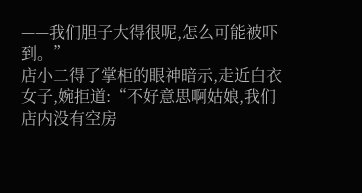——我们胆子大得很呢,怎么可能被吓到。”
店小二得了掌柜的眼神暗示,走近白衣女子,婉拒道:“不好意思啊姑娘,我们店内没有空房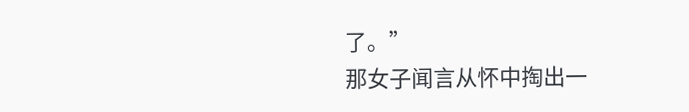了。”
那女子闻言从怀中掏出一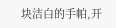块洁白的手帕,开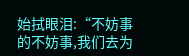始拭眼泪:“不妨事的不妨事,我们去为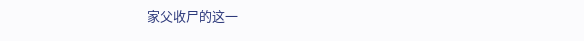家父收尸的这一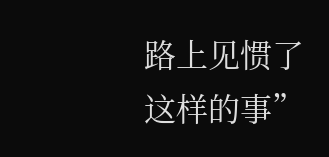路上见惯了这样的事”